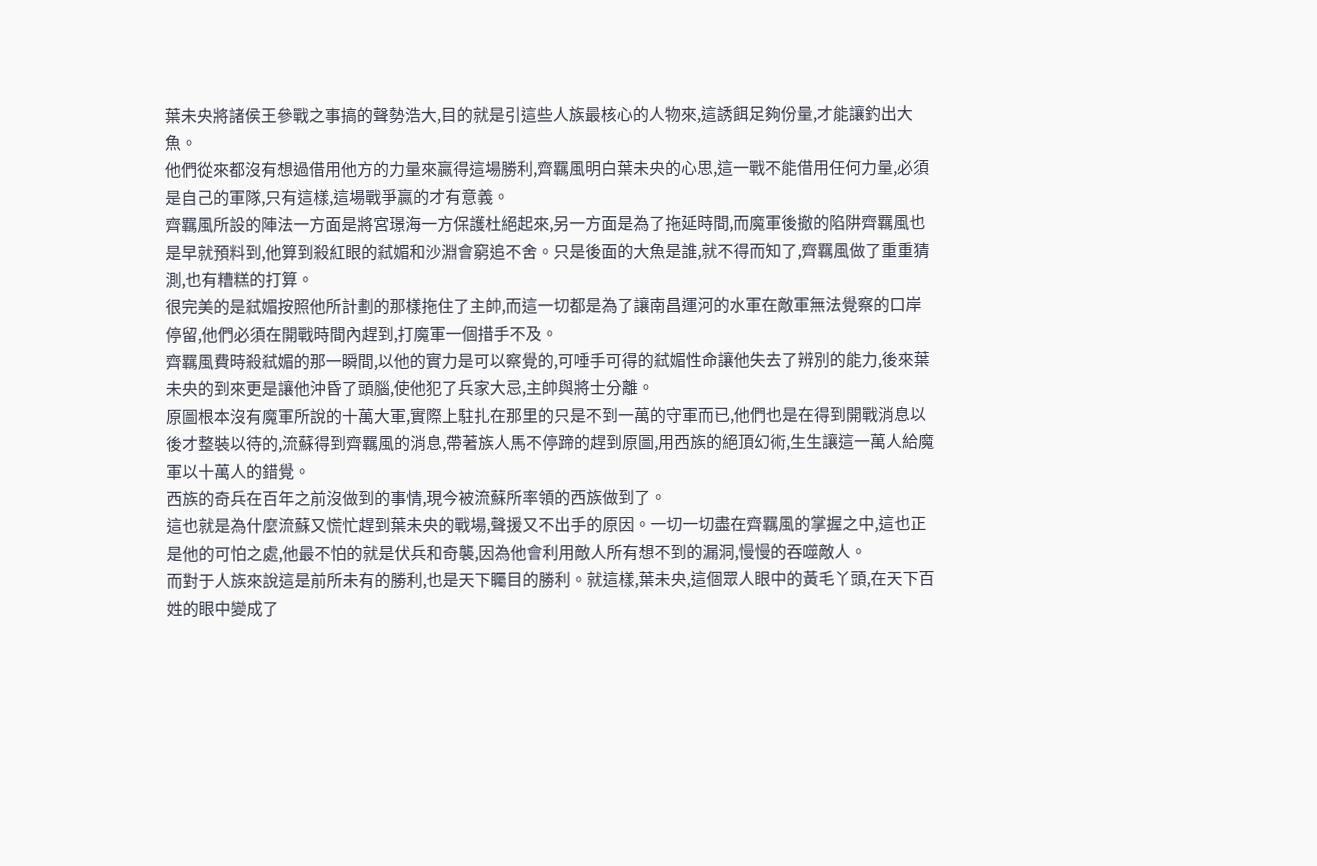葉未央將諸侯王參戰之事搞的聲勢浩大,目的就是引這些人族最核心的人物來,這誘餌足夠份量,才能讓釣出大魚。
他們從來都沒有想過借用他方的力量來贏得這場勝利,齊羈風明白葉未央的心思,這一戰不能借用任何力量,必須是自己的軍隊,只有這樣,這場戰爭贏的才有意義。
齊羈風所設的陣法一方面是將宮璟海一方保護杜絕起來,另一方面是為了拖延時間,而魔軍後撤的陷阱齊羈風也是早就預料到,他算到殺紅眼的弒媚和沙淵會窮追不舍。只是後面的大魚是誰,就不得而知了,齊羈風做了重重猜測,也有糟糕的打算。
很完美的是弒媚按照他所計劃的那樣拖住了主帥,而這一切都是為了讓南昌運河的水軍在敵軍無法覺察的口岸停留,他們必須在開戰時間內趕到,打魔軍一個措手不及。
齊羈風費時殺弒媚的那一瞬間,以他的實力是可以察覺的,可唾手可得的弒媚性命讓他失去了辨別的能力,後來葉未央的到來更是讓他沖昏了頭腦,使他犯了兵家大忌,主帥與將士分離。
原圖根本沒有魔軍所說的十萬大軍,實際上駐扎在那里的只是不到一萬的守軍而已,他們也是在得到開戰消息以後才整裝以待的,流蘇得到齊羈風的消息,帶著族人馬不停蹄的趕到原圖,用西族的絕頂幻術,生生讓這一萬人給魔軍以十萬人的錯覺。
西族的奇兵在百年之前沒做到的事情,現今被流蘇所率領的西族做到了。
這也就是為什麼流蘇又慌忙趕到葉未央的戰場,聲援又不出手的原因。一切一切盡在齊羈風的掌握之中,這也正是他的可怕之處,他最不怕的就是伏兵和奇襲,因為他會利用敵人所有想不到的漏洞,慢慢的吞噬敵人。
而對于人族來說這是前所未有的勝利,也是天下矚目的勝利。就這樣,葉未央,這個眾人眼中的黃毛丫頭,在天下百姓的眼中變成了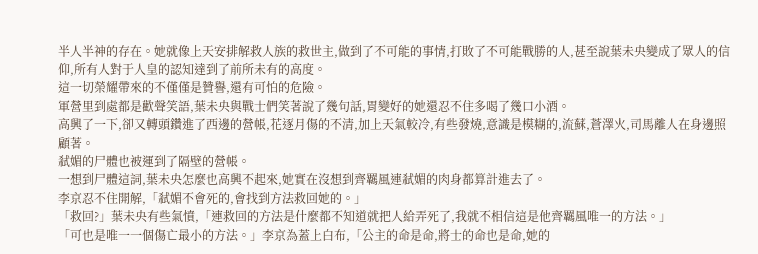半人半神的存在。她就像上天安排解救人族的救世主,做到了不可能的事情,打敗了不可能戰勝的人,甚至說葉未央變成了眾人的信仰,所有人對于人皇的認知達到了前所未有的高度。
這一切榮耀帶來的不僅僅是贊譽,還有可怕的危險。
軍營里到處都是歡聲笑語,葉未央與戰士們笑著說了幾句話,胃變好的她還忍不住多喝了幾口小酒。
高興了一下,卻又轉頭鑽進了西邊的營帳,花逐月傷的不清,加上天氣較冷,有些發燒,意識是模糊的,流蘇,蒼澤火,司馬離人在身邊照顧著。
弒媚的尸體也被運到了隔壁的營帳。
一想到尸體這詞,葉未央怎麼也高興不起來,她實在沒想到齊羈風連弒媚的肉身都算計進去了。
李京忍不住開解,「弒媚不會死的,會找到方法救回她的。」
「救回?」葉未央有些氣憤,「連救回的方法是什麼都不知道就把人給弄死了,我就不相信這是他齊羈風唯一的方法。」
「可也是唯一一個傷亡最小的方法。」李京為蓋上白布,「公主的命是命,將士的命也是命,她的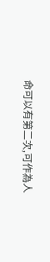命可以有第二次,可作為人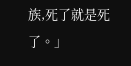族,死了就是死了。」